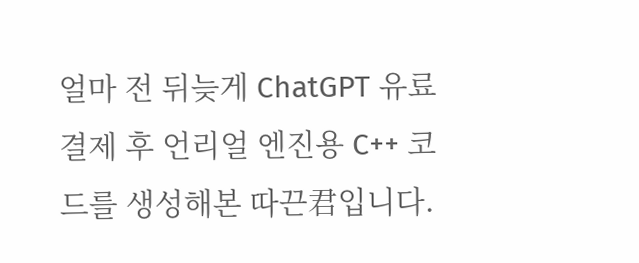얼마 전 뒤늦게 ChatGPT 유료결제 후 언리얼 엔진용 C++ 코드를 생성해본 따끈君입니다.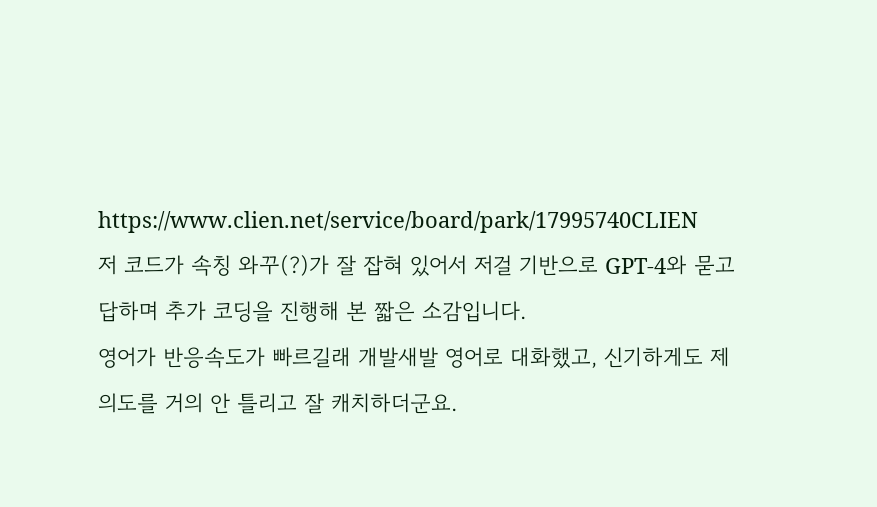https://www.clien.net/service/board/park/17995740CLIEN
저 코드가 속칭 와꾸(?)가 잘 잡혀 있어서 저걸 기반으로 GPT-4와 묻고 답하며 추가 코딩을 진행해 본 짧은 소감입니다.
영어가 반응속도가 빠르길래 개발새발 영어로 대화했고, 신기하게도 제 의도를 거의 안 틀리고 잘 캐치하더군요.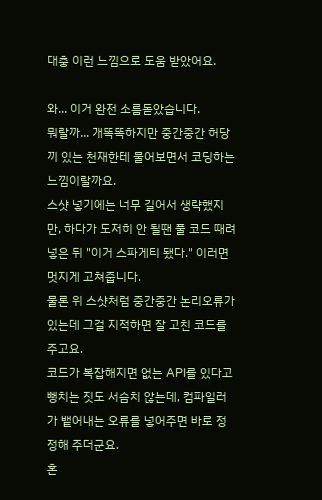대충 이런 느낌으로 도움 받았어요.

와... 이거 완전 소름돋았습니다.
뭐랄까... 개똑똑하지만 중간중간 허당끼 있는 천재한테 물어보면서 코딩하는 느낌이랄까요.
스샷 넣기에는 너무 길어서 생략했지만, 하다가 도저히 안 될땐 풀 코드 때려넣은 뒤 "이거 스파게티 됐다." 이러면 멋지게 고쳐줍니다.
물론 위 스샷처럼 중간중간 논리오류가 있는데 그걸 지적하면 잘 고친 코드를 주고요.
코드가 복잡해지면 없는 API를 있다고 뻥치는 짓도 서슴치 않는데, 컴파일러가 뱉어내는 오류를 넣어주면 바로 정정해 주더군요.
혼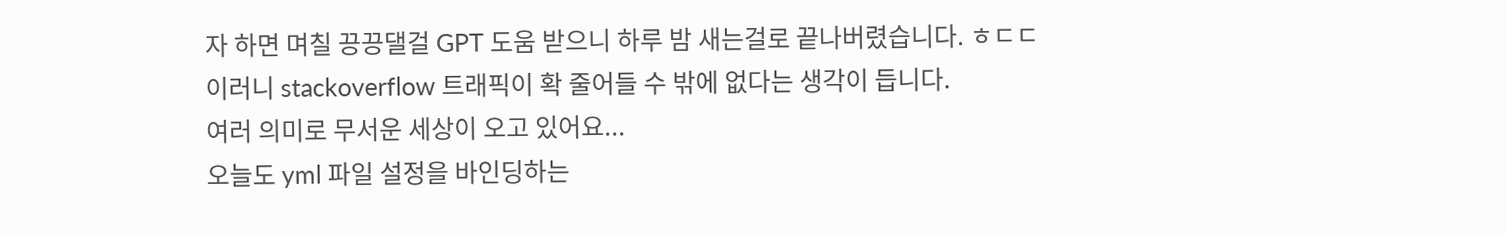자 하면 며칠 끙끙댈걸 GPT 도움 받으니 하루 밤 새는걸로 끝나버렸습니다. ㅎㄷㄷ
이러니 stackoverflow 트래픽이 확 줄어들 수 밖에 없다는 생각이 듭니다.
여러 의미로 무서운 세상이 오고 있어요...
오늘도 yml 파일 설정을 바인딩하는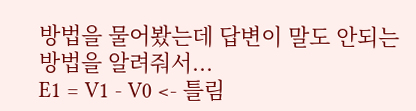방법을 물어봤는데 답변이 말도 안되는 방법을 알려줘서...
E1 = V1 - V0 <- 틀림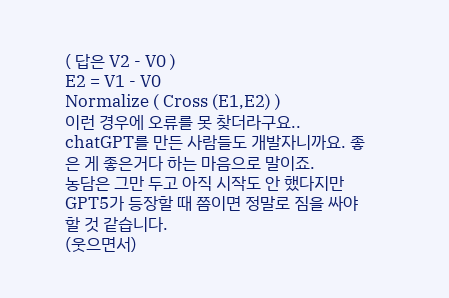( 답은 V2 - V0 )
E2 = V1 - V0
Normalize ( Cross (E1,E2) )
이런 경우에 오류를 못 찾더라구요..
chatGPT를 만든 사람들도 개발자니까요. 좋은 게 좋은거다 하는 마음으로 말이죠.
농담은 그만 두고 아직 시작도 안 했다지만 GPT5가 등장할 때 쯤이면 정말로 짐을 싸야할 것 같습니다.
(웃으면서)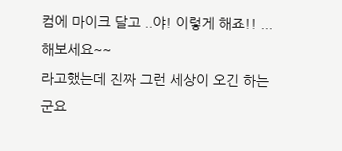컴에 마이크 달고 ..야! 이렇게 해죠!! ...해보세요~~
라고했는데 진짜 그런 세상이 오긴 하는군요